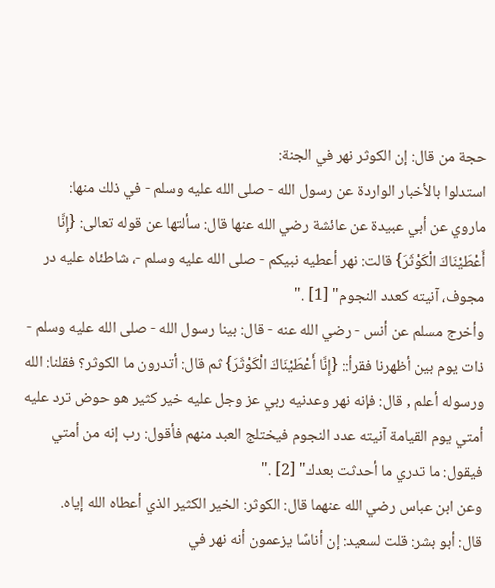حجة من قال: إن الكوثر نهر في الجنة:
استدلوا بالأخبار الواردة عن رسول الله - صلى الله عليه وسلم - في ذلك منها:
ماروي عن أبي عبيدة عن عائشة رضي الله عنها قال: سألتها عن قوله تعالى: {إِنَّا أَعْطَيْنَاكَ الْكَوْثَرَ} قالت: نهر أعطيه نبيكم - صلى الله عليه وسلم -، شاطئاه عليه در مجوف، آنيته كعدد النجوم" [1] ."
وأخرج مسلم عن أنس - رضي الله عنه - قال: بينا رسول الله - صلى الله عليه وسلم - ذات يوم بين أظهرنا فقرأ:: {إِنَّا أَعْطَيْنَاكَ الْكَوْثَرَ} ثم قال: أتدرون ما الكوثر؟ فقلنا: الله ورسوله أعلم , قال: فإنه نهر وعدنيه ربي عز وجل عليه خير كثير هو حوض ترد عليه أمتي يوم القيامة آنيته عدد النجوم فيختلج العبد منهم فأقول: رب إنه من أمتي فيقول: ما تدري ما أحدثت بعدك" [2] ."
وعن ابن عباس رضي الله عنهما قال: الكوثر: الخير الكثير الذي أعطاه الله إياه.
قال: أبو بشر: قلت لسعيد: إن أناسًا يزعمون أنه نهر في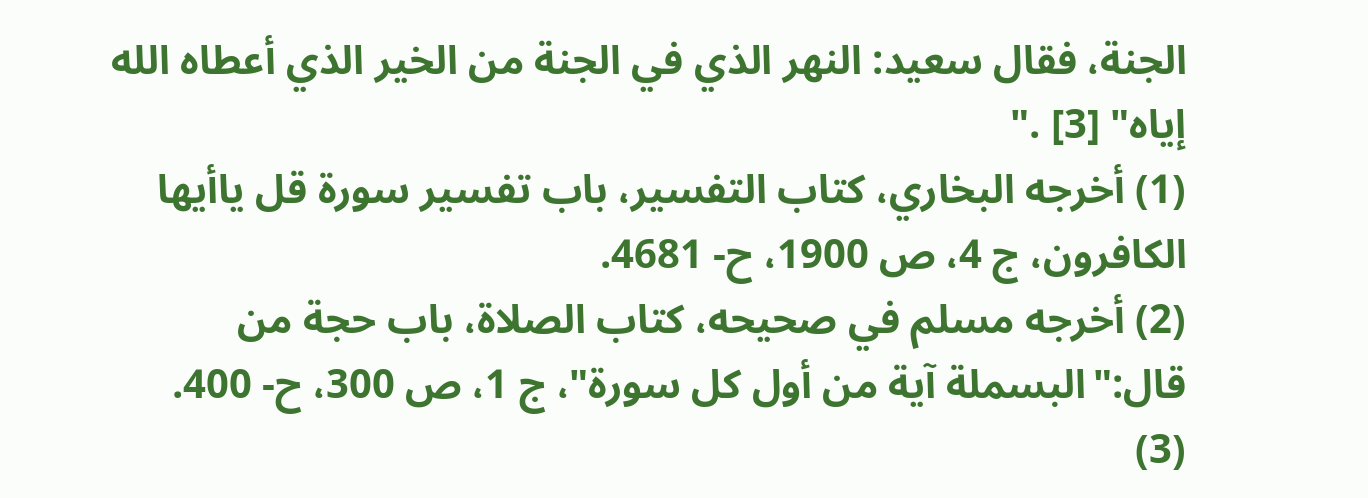الجنة، فقال سعيد: النهر الذي في الجنة من الخير الذي أعطاه الله إياه" [3] ."
(1) أخرجه البخاري، كتاب التفسير، باب تفسير سورة قل ياأيها الكافرون، ج 4، ص 1900، ح- 4681.
(2) أخرجه مسلم في صحيحه، كتاب الصلاة، باب حجة من قال:"البسملة آية من أول كل سورة"، ج 1، ص 300، ح- 400.
(3)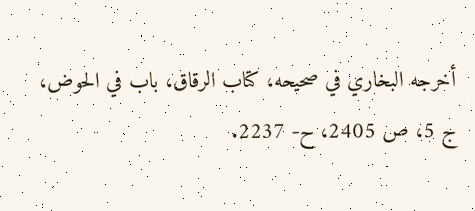أخرجه البخاري في صحيحه، كتاب الرقاق، باب في الحوض، ج 5، ص 2405، ح- 2237.